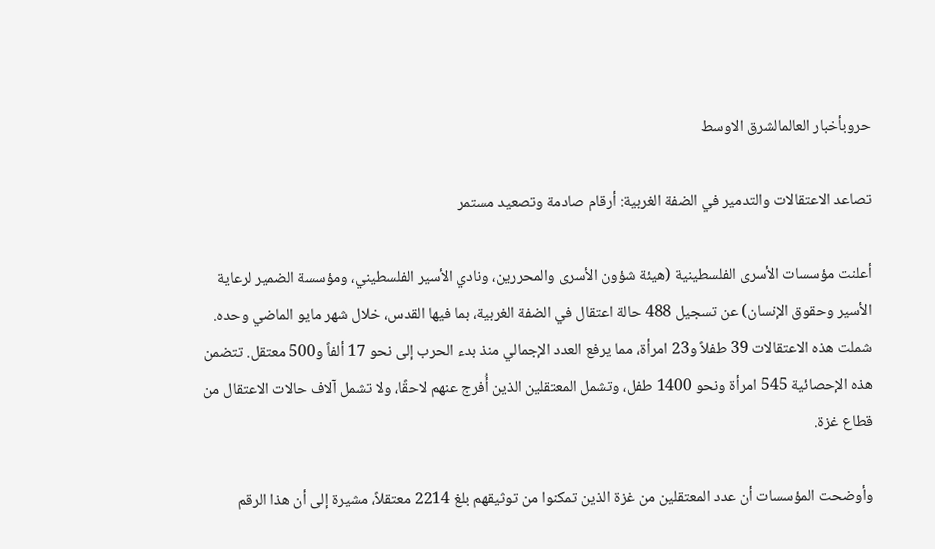حروبأخبار العالمالشرق الاوسط

تصاعد الاعتقالات والتدمير في الضفة الغربية: أرقام صادمة وتصعيد مستمر

أعلنت مؤسسات الأسرى الفلسطينية (هيئة شؤون الأسرى والمحررين، ونادي الأسير الفلسطيني، ومؤسسة الضمير لرعاية الأسير وحقوق الإنسان) عن تسجيل 488 حالة اعتقال في الضفة الغربية، بما فيها القدس، خلال شهر مايو الماضي وحده. شملت هذه الاعتقالات 39 طفلاً و23 امرأة، مما يرفع العدد الإجمالي منذ بدء الحرب إلى نحو 17 ألفاً و500 معتقل. تتضمن هذه الإحصائية 545 امرأة ونحو 1400 طفل، وتشمل المعتقلين الذين أُفرج عنهم لاحقًا، ولا تشمل آلاف حالات الاعتقال من قطاع غزة.

وأوضحت المؤسسات أن عدد المعتقلين من غزة الذين تمكنوا من توثيقهم بلغ 2214 معتقلاً، مشيرة إلى أن هذا الرقم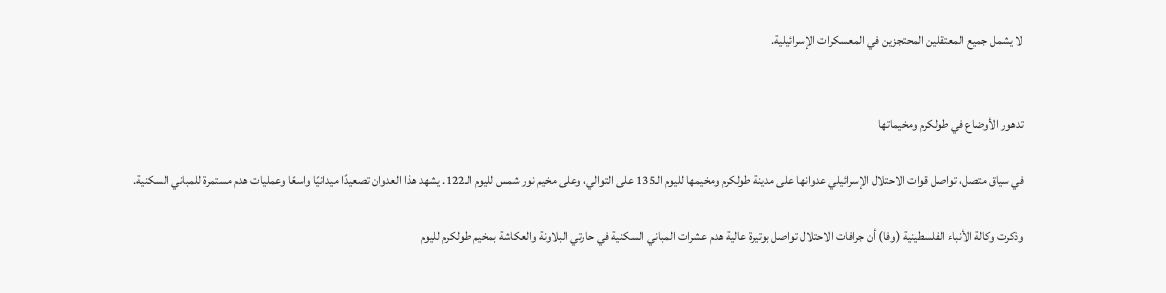لا يشمل جميع المعتقلين المحتجزين في المعسكرات الإسرائيلية.


تدهور الأوضاع في طولكرم ومخيماتها

في سياق متصل، تواصل قوات الاحتلال الإسرائيلي عدوانها على مدينة طولكرم ومخيمها لليوم الـ135 على التوالي، وعلى مخيم نور شمس لليوم الـ122. يشهد هذا العدوان تصعيدًا ميدانيًا واسعًا وعمليات هدم مستمرة للمباني السكنية.

وذكرت وكالة الأنباء الفلسطينية (وفا) أن جرافات الاحتلال تواصل بوتيرة عالية هدم عشرات المباني السكنية في حارتي البلاونة والعكاشة بمخيم طولكرم لليوم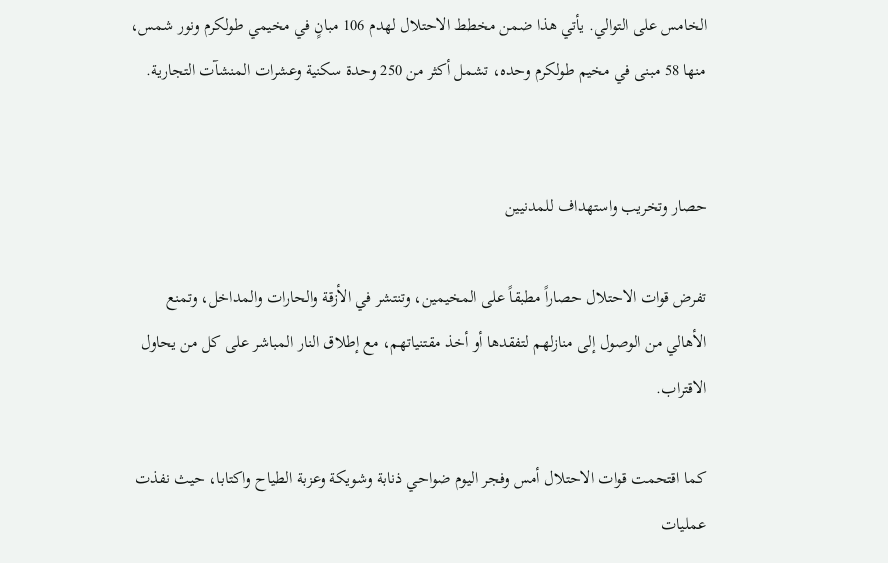الخامس على التوالي. يأتي هذا ضمن مخطط الاحتلال لهدم 106 مبانٍ في مخيمي طولكرم ونور شمس، منها 58 مبنى في مخيم طولكرم وحده، تشمل أكثر من 250 وحدة سكنية وعشرات المنشآت التجارية.


حصار وتخريب واستهداف للمدنيين

تفرض قوات الاحتلال حصاراً مطبقاً على المخيمين، وتنتشر في الأزقة والحارات والمداخل، وتمنع الأهالي من الوصول إلى منازلهم لتفقدها أو أخذ مقتنياتهم، مع إطلاق النار المباشر على كل من يحاول الاقتراب.

كما اقتحمت قوات الاحتلال أمس وفجر اليوم ضواحي ذنابة وشويكة وعزبة الطياح واكتابا، حيث نفذت عمليات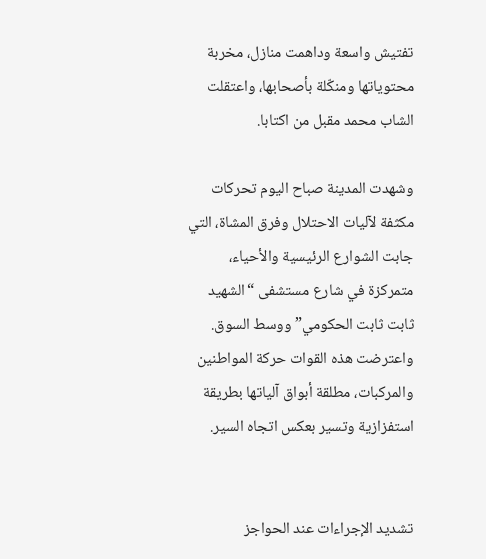تفتيش واسعة وداهمت منازل، مخربة محتوياتها ومنكّلة بأصحابها، واعتقلت الشاب محمد مقبل من اكتابا.

وشهدت المدينة صباح اليوم تحركات مكثفة لآليات الاحتلال وفرق المشاة، التي جابت الشوارع الرئيسية والأحياء، متمركزة في شارع مستشفى “الشهيد ثابت ثابت الحكومي” ووسط السوق. واعترضت هذه القوات حركة المواطنين والمركبات، مطلقة أبواق آلياتها بطريقة استفزازية وتسير بعكس اتجاه السير.


تشديد الإجراءات عند الحواجز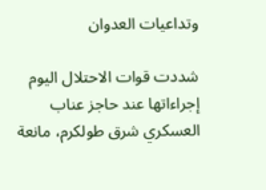وتداعيات العدوان

شددت قوات الاحتلال اليوم إجراءاتها عند حاجز عناب العسكري شرق طولكرم، مانعة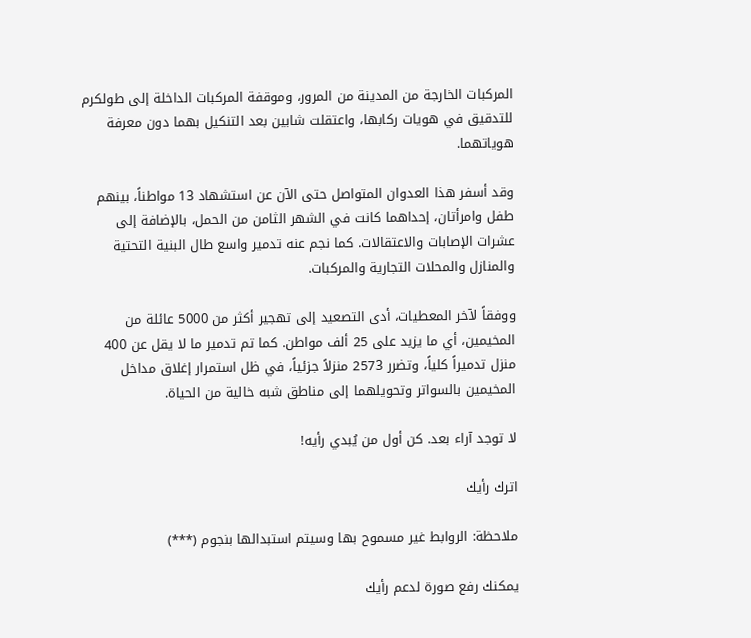المركبات الخارجة من المدينة من المرور، وموقفة المركبات الداخلة إلى طولكرم للتدقيق في هويات ركابها، واعتقلت شابين بعد التنكيل بهما دون معرفة هوياتهما.

وقد أسفر هذا العدوان المتواصل حتى الآن عن استشهاد 13 مواطناً، بينهم طفل وامرأتان، إحداهما كانت في الشهر الثامن من الحمل، بالإضافة إلى عشرات الإصابات والاعتقالات. كما نجم عنه تدمير واسع طال البنية التحتية والمنازل والمحلات التجارية والمركبات.

ووفقاً لآخر المعطيات، أدى التصعيد إلى تهجير أكثر من 5000 عائلة من المخيمين، أي ما يزيد على 25 ألف مواطن. كما تم تدمير ما لا يقل عن 400 منزل تدميراً كلياً، وتضرر 2573 منزلاً جزئياً، في ظل استمرار إغلاق مداخل المخيمين بالسواتر وتحويلهما إلى مناطق شبه خالية من الحياة.

لا توجد آراء بعد. كن أول من يُبدي رأيه!

اترك رأيك

ملاحظة: الروابط غير مسموح بها وسيتم استبدالها بنجوم (***)

يمكنك رفع صورة لدعم رأيك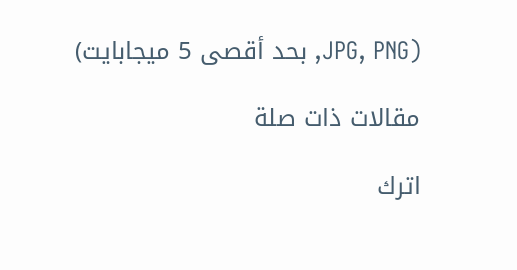(JPG, PNG, بحد أقصى 5 ميجابايت)

مقالات ذات صلة

اترك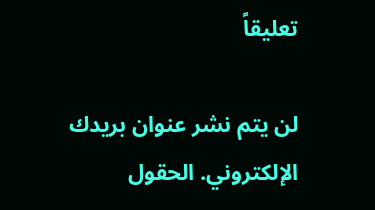تعليقاً

لن يتم نشر عنوان بريدك الإلكتروني. الحقول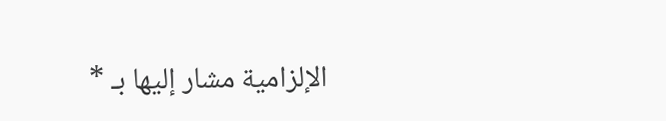الإلزامية مشار إليها بـ *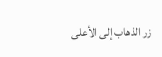زر الذهاب إلى الأعلى